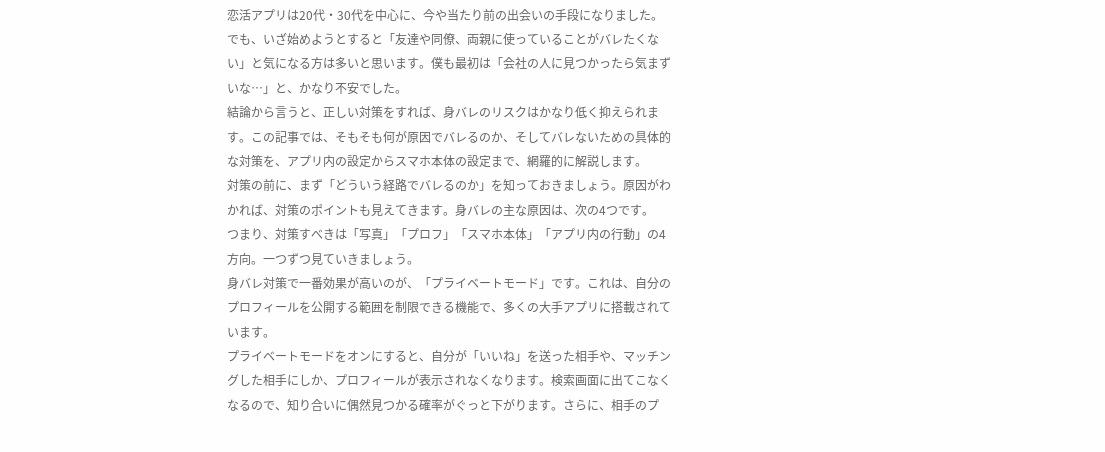恋活アプリは20代・30代を中心に、今や当たり前の出会いの手段になりました。でも、いざ始めようとすると「友達や同僚、両親に使っていることがバレたくない」と気になる方は多いと思います。僕も最初は「会社の人に見つかったら気まずいな…」と、かなり不安でした。
結論から言うと、正しい対策をすれば、身バレのリスクはかなり低く抑えられます。この記事では、そもそも何が原因でバレるのか、そしてバレないための具体的な対策を、アプリ内の設定からスマホ本体の設定まで、網羅的に解説します。
対策の前に、まず「どういう経路でバレるのか」を知っておきましょう。原因がわかれば、対策のポイントも見えてきます。身バレの主な原因は、次の4つです。
つまり、対策すべきは「写真」「プロフ」「スマホ本体」「アプリ内の行動」の4方向。一つずつ見ていきましょう。
身バレ対策で一番効果が高いのが、「プライベートモード」です。これは、自分のプロフィールを公開する範囲を制限できる機能で、多くの大手アプリに搭載されています。
プライベートモードをオンにすると、自分が「いいね」を送った相手や、マッチングした相手にしか、プロフィールが表示されなくなります。検索画面に出てこなくなるので、知り合いに偶然見つかる確率がぐっと下がります。さらに、相手のプ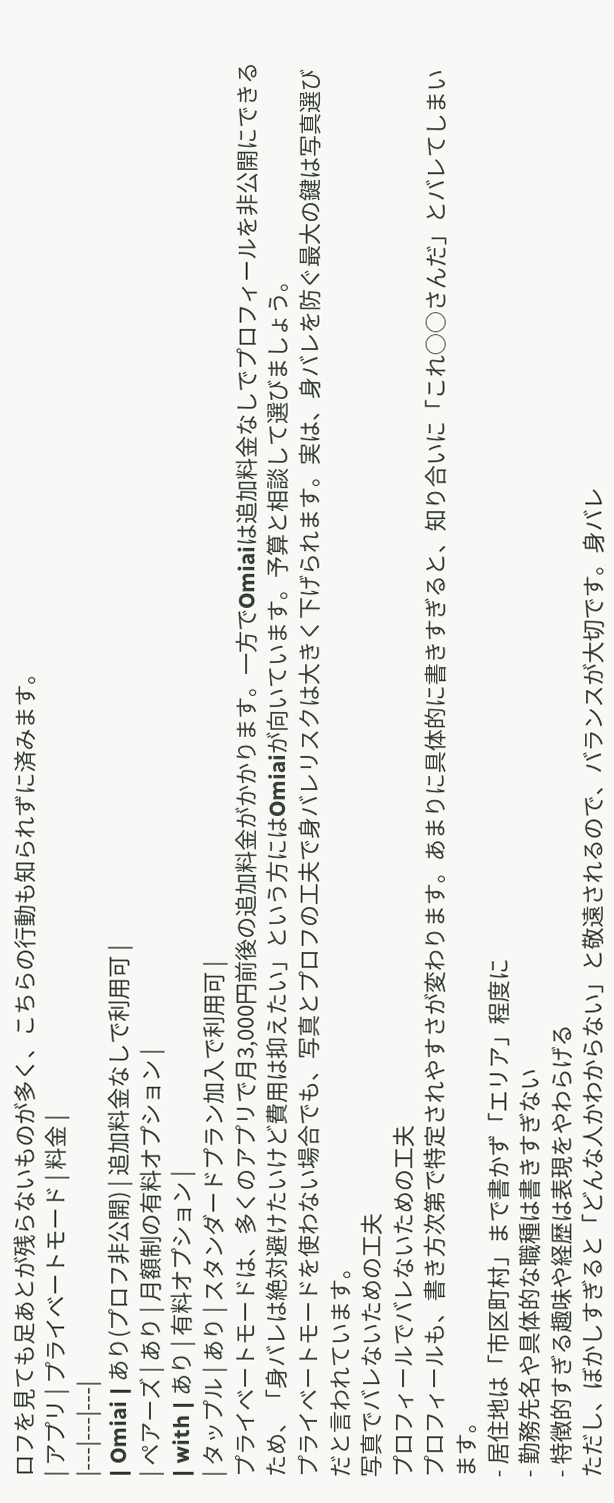ロフを見ても足あとが残らないものが多く、こちらの行動も知られずに済みます。
| アプリ | プライベートモード | 料金 |
|---|---|---|
| Omiai | あり(プロフ非公開) | 追加料金なしで利用可 |
| ペアーズ | あり | 月額制の有料オプション |
| with | あり | 有料オプション |
| タップル | あり | スタンダードプラン加入で利用可 |
プライベートモードは、多くのアプリで月3,000円前後の追加料金がかかります。一方でOmiaiは追加料金なしでプロフィールを非公開にできるため、「身バレは絶対避けたいけど費用は抑えたい」という方にはOmiaiが向いています。予算と相談して選びましょう。
プライベートモードを使わない場合でも、写真とプロフの工夫で身バレリスクは大きく下げられます。実は、身バレを防ぐ最大の鍵は写真選びだと言われています。
写真でバレないための工夫
プロフィールでバレないための工夫
プロフィールも、書き方次第で特定されやすさが変わります。あまりに具体的に書きすぎると、知り合いに「これ○○さんだ」とバレてしまいます。
- 居住地は「市区町村」まで書かず「エリア」程度に
- 勤務先名や具体的な職種は書きすぎない
- 特徴的すぎる趣味や経歴は表現をやわらげる
ただし、ぼかしすぎると「どんな人かわからない」と敬遠されるので、バランスが大切です。身バレ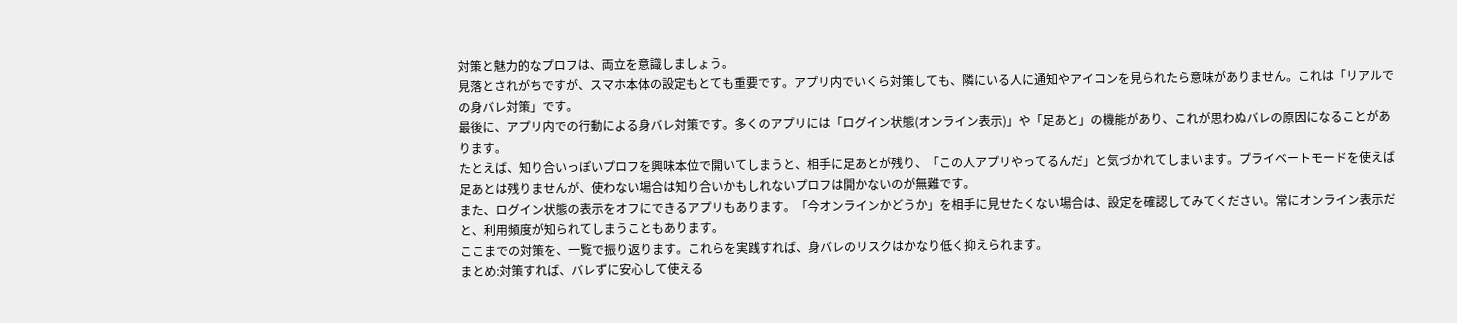対策と魅力的なプロフは、両立を意識しましょう。
見落とされがちですが、スマホ本体の設定もとても重要です。アプリ内でいくら対策しても、隣にいる人に通知やアイコンを見られたら意味がありません。これは「リアルでの身バレ対策」です。
最後に、アプリ内での行動による身バレ対策です。多くのアプリには「ログイン状態(オンライン表示)」や「足あと」の機能があり、これが思わぬバレの原因になることがあります。
たとえば、知り合いっぽいプロフを興味本位で開いてしまうと、相手に足あとが残り、「この人アプリやってるんだ」と気づかれてしまいます。プライベートモードを使えば足あとは残りませんが、使わない場合は知り合いかもしれないプロフは開かないのが無難です。
また、ログイン状態の表示をオフにできるアプリもあります。「今オンラインかどうか」を相手に見せたくない場合は、設定を確認してみてください。常にオンライン表示だと、利用頻度が知られてしまうこともあります。
ここまでの対策を、一覧で振り返ります。これらを実践すれば、身バレのリスクはかなり低く抑えられます。
まとめ:対策すれば、バレずに安心して使える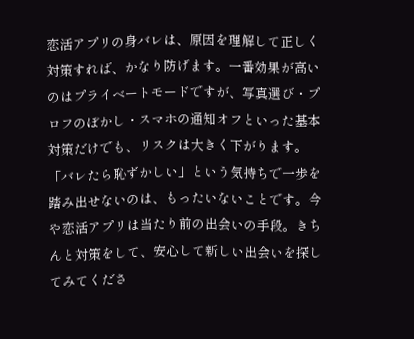恋活アプリの身バレは、原因を理解して正しく対策すれば、かなり防げます。一番効果が高いのはプライベートモードですが、写真選び・プロフのぼかし・スマホの通知オフといった基本対策だけでも、リスクは大きく下がります。
「バレたら恥ずかしい」という気持ちで一歩を踏み出せないのは、もったいないことです。今や恋活アプリは当たり前の出会いの手段。きちんと対策をして、安心して新しい出会いを探してみてくださ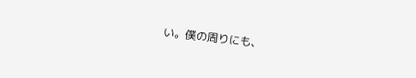い。僕の周りにも、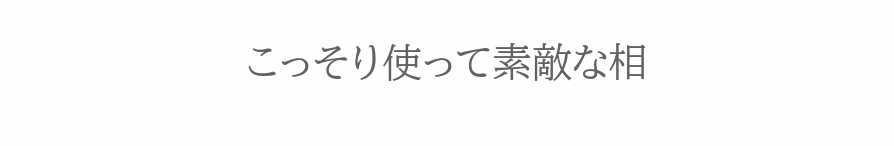こっそり使って素敵な相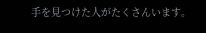手を見つけた人がたくさんいます。